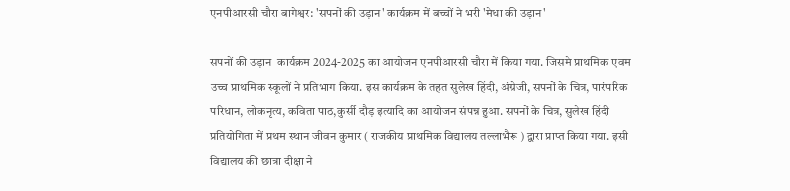एनपीआरसी चौरा बागेश्वर: 'सपनों की उड़ान' कार्यक्रम में बच्चों ने भरी 'मेधा की उड़ान'

सपनों की उड़ान  कार्यक्रम 2024-2025 का आयोजन एनपीआरसी चौरा में किया गया. जिसमे प्राथमिक एवम उच्च प्राथमिक स्कूलों ने प्रतिभाग किया. इस कार्यक्रम के तहत सुलेख हिंदी, अंग्रेजी, सपनों के चित्र, पारंपरिक परिधान, लोकनृत्य, कविता पाठ,कुर्सी दौड़ इत्यादि का आयोजन संपन्न हुआ. सपनों के चित्र, सुलेख हिंदी  प्रतियोगिता में प्रथम स्थान जीवन कुमार ( राजकीय प्राथमिक विद्यालय तल्लाभैरू ) द्वारा प्राप्त किया गया. इसी विद्यालय की छात्रा दीक्षा ने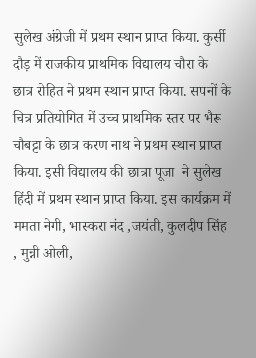सुलेख अंग्रेजी में प्रथम स्थान प्राप्त किया. कुर्सी दौड़ में राजकीय प्राथमिक विद्यालय चौरा के छात्र रोहित ने प्रथम स्थान प्राप्त किया. सपनों के चित्र प्रतियोगित में उच्च प्राथमिक स्तर पर भैरू चौबट्टा के छात्र करण नाथ ने प्रथम स्थान प्राप्त किया. इसी विद्यालय की छात्रा पूजा  ने सुलेख हिंदी में प्रथम स्थान प्राप्त किया. इस कार्यक्रम में ममता नेगी, भास्करा नंद ,जयंती, कुलदीप सिंह , मुन्नी ओली,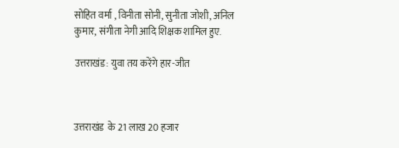सोहित वर्मा , विनीता सोनी, सुनीता जोशी, अनिल कुमार, संगीता नेगी आदि शिक्षक शामिल हुए.

उत्तराखंड: युवा तय करेंगे हार-जीत



उत्तराखंड  के 21 लाख 20 हजार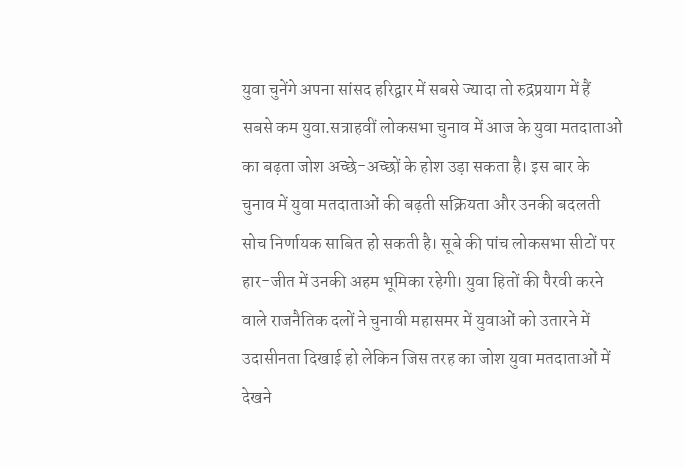युवा चुनेंगे अपना सांसद हरिद्वार में सबसे ज्यादा तो रुद्रप्रयाग में हैं सबसे कम युवा.सत्राहवीं लोकसभा चुनाव में आज के युवा मतदाताओं का बढ़ता जोश अच्छे-अच्छों के होश उड़ा सकता है। इस बार के चुनाव में युवा मतदाताओं की बढ़ती सक्रियता और उनकी बदलती सोच निर्णायक साबित हो सकती है। सूबे की पांच लोकसभा सीटों पर हार-जीत में उनकी अहम भूमिका रहेगी। युवा हितों की पैरवी करने वाले राजनैतिक दलों ने चुनावी महासमर में युवाओं को उतारने में उदासीनता दिखाई हो लेकिन जिस तरह का जोश युवा मतदाताओं में देखने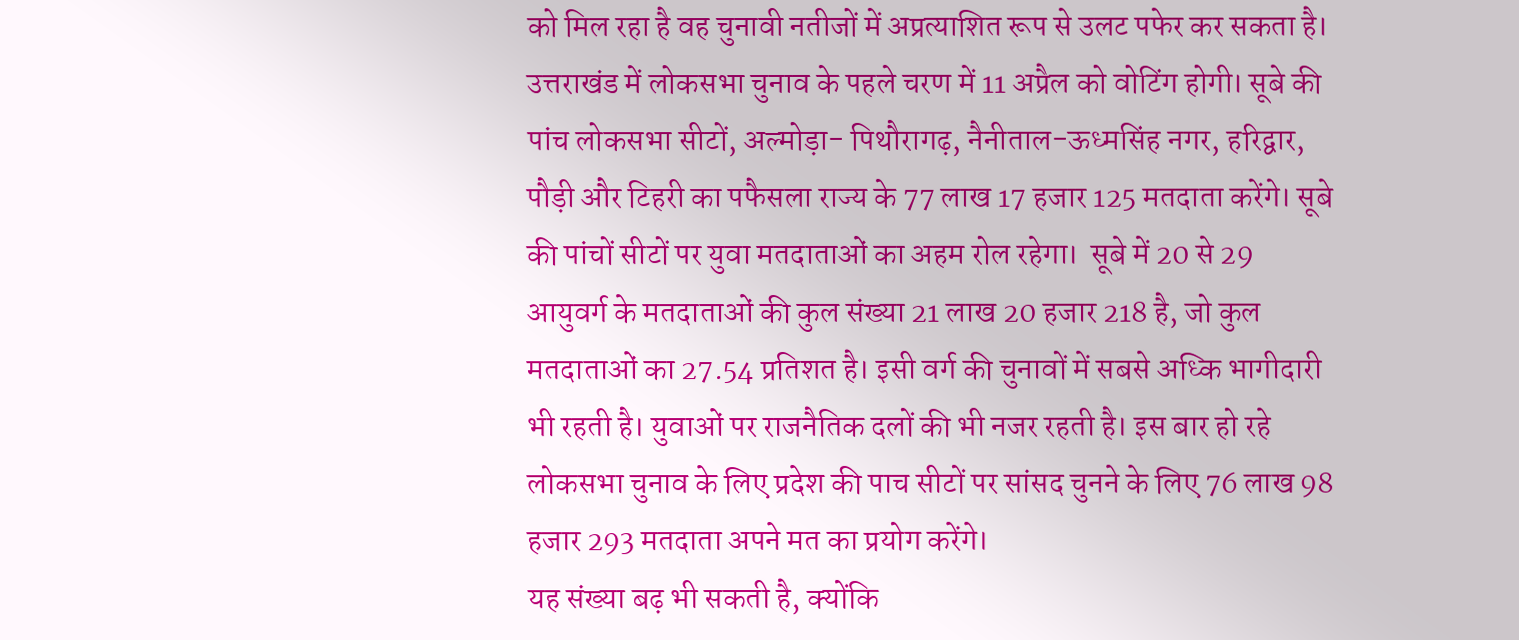को मिल रहा है वह चुनावी नतीजों में अप्रत्याशित रूप से उलट पफेर कर सकता है।
उत्तराखंड में लोकसभा चुनाव के पहले चरण में 11 अप्रैल को वोटिंग होगी। सूबे की पांच लोकसभा सीटों, अल्मोड़ा- पिथौरागढ़, नैनीताल-ऊध्मसिंह नगर, हरिद्वार, पौड़ी और टिहरी का पफैसला राज्य के 77 लाख 17 हजार 125 मतदाता करेंगे। सूबे की पांचों सीटों पर युवा मतदाताओं का अहम रोल रहेगा।  सूबे में 20 से 29 आयुवर्ग के मतदाताओं की कुल संख्या 21 लाख 20 हजार 218 है, जो कुल मतदाताओं का 27.54 प्रतिशत है। इसी वर्ग की चुनावों में सबसे अध्कि भागीदारी भी रहती है। युवाओं पर राजनैतिक दलों की भी नजर रहती है। इस बार हो रहे लोकसभा चुनाव के लिए प्रदेश की पाच सीटों पर सांसद चुनने के लिए 76 लाख 98 हजार 293 मतदाता अपने मत का प्रयोग करेंगे।
यह संख्या बढ़ भी सकती है, क्योंकि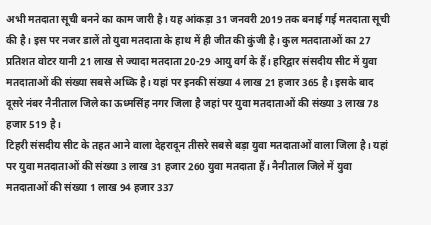अभी मतदाता सूची बनने का काम जारी है। यह आंकड़ा 31 जनवरी 2019 तक बनाई गई मतदाता सूची की है। इस पर नजर डालें तो युवा मतदाता के हाथ में ही जीत की कुंजी है। कुल मतदाताओं का 27 प्रतिशत वोटर यानी 21 लाख से ज्यादा मतदाता 20-29 आयु वर्ग के हैं। हरिद्वार संसदीय सीट में युवा मतदाताओं की संख्या सबसे अध्कि है। यहां पर इनकी संख्या 4 लाख 21 हजार 365 है। इसके बाद दूसरे नंबर नैनीताल जिले का ऊध्मसिंह नगर जिला है जहां पर युवा मतदाताओं की संख्या 3 लाख 78 हजार 519 है।
टिहरी संसदीय सीट के तहत आने वाला देहरादून तीसरे सबसे बड़ा युवा मतदाताओं वाला जिला है। यहां पर युवा मतदाताओं की संख्या 3 लाख 31 हजार 260 युवा मतदाता हैं। नैनीताल जिले में युवा मतदाताओं की संख्या 1 लाख 94 हजार 337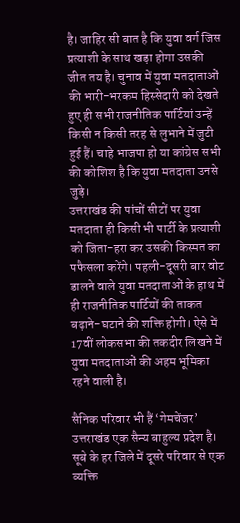है। जाहिर सी बात है कि युवा वर्ग जिस प्रत्याशी के साथ खड़ा होगा उसकी जीत तय है। चुनाव में युवा मतदाताओं की भारी-भरकम हिस्सेदारी को देखते हुए ही सभी राजनीतिक पार्टियां उन्हें किसी न किसी तरह से लुभाने में जुटी हुई हैं। चाहे भाजपा हो या कांग्रेस सभी की कोशिश है कि युवा मतदाता उनसे जुड़े।
उत्तराखंड की पांचों सीटों पर युवा मतदाता ही किसी भी पार्टी के प्रत्याशी को जिता-हरा कर उसकी किस्मत का पफैसला करेंगे। पहली-दूसरी बार वोट डालने वाले युवा मतदाताओं के हाथ में ही राजनीतिक पार्टियों की ताकत बढ़ाने-घटाने की शक्ति होगी। ऐसे में 17वीं लोकसभा की तकदीर लिखने में युवा मतदाताओं की अहम भूमिका रहने वाली है।

सैनिक परिवार भी हैं ‘गेमचेंजर’
उत्तराखंड एक सैन्य बाहुल्य प्रदेश है। सूबे के हर जिले में दूसरे परिवार से एक व्यक्ति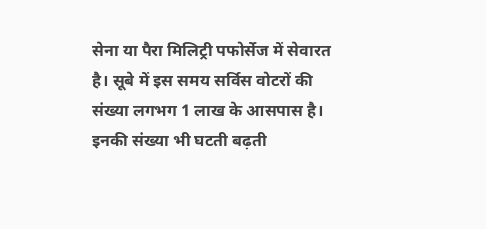सेना या पैरा मिलिट्री पफोर्सेज में सेवारत है। सूबे में इस समय सर्विस वोटरों की संख्या लगभग 1 लाख के आसपास है। इनकी संख्या भी घटती बढ़ती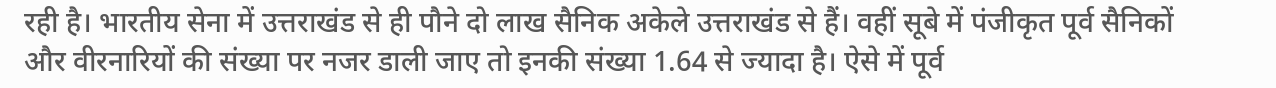रही है। भारतीय सेना में उत्तराखंड से ही पौने दो लाख सैनिक अकेले उत्तराखंड से हैं। वहीं सूबे में पंजीकृत पूर्व सैनिकों और वीरनारियों की संख्या पर नजर डाली जाए तो इनकी संख्या 1.64 से ज्यादा है। ऐसे में पूर्व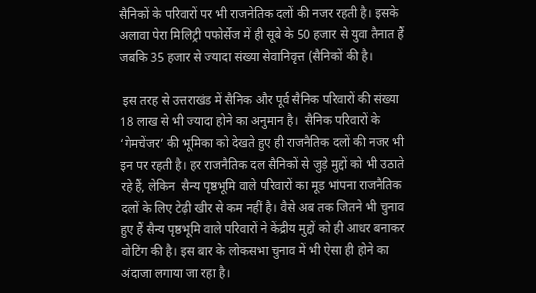सैनिकों के परिवारों पर भी राजनेतिक दलों की नजर रहती है। इसके अलावा पेरा मिलिट्री पफोर्सेज में ही सूबे के 50 हजार से युवा तैनात हैं जबकि 35 हजार से ज्यादा संख्या सेवानिवृत्त (सैनिकों की है।

 इस तरह से उत्तराखंड में सैनिक और पूर्व सैनिक परिवारों की संख्या 18 लाख से भी ज्यादा होने का अनुमान है।  सैनिक परिवारों के ‘गेमचेंजर’ की भूमिका को देखते हुए ही राजनैतिक दलों की नजर भी इन पर रहती है। हर राजनैतिक दल सैनिकों से जुड़े मुद्दों को भी उठाते रहे हैं, लेकिन  सैन्य पृष्ठभूमि वाले परिवारों का मूड भांपना राजनैतिक दलों के लिए टेढ़ी खीर से कम नहीं है। वैसे अब तक जितने भी चुनाव हुए हैं सैन्य पृष्ठभूमि वाले परिवारों ने केंद्रीय मुद्दों को ही आधर बनाकर वोटिंग की है। इस बार के लोकसभा चुनाव में भी ऐसा ही होने का अंदाजा लगाया जा रहा है।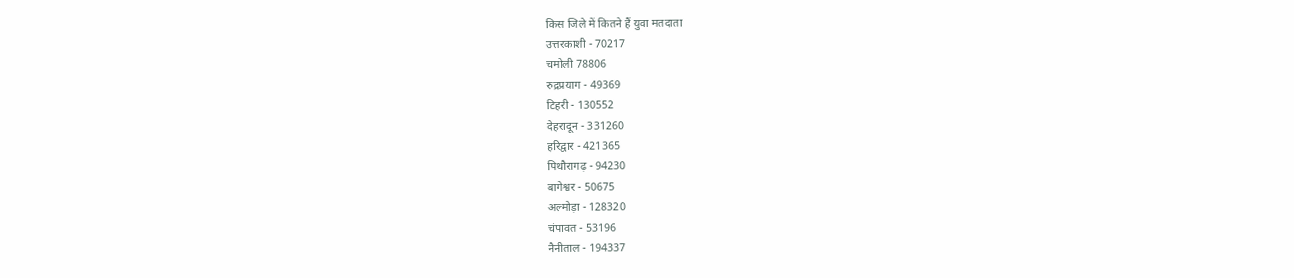किस जिले में कितने हैं युवा मतदाता
उत्तरकाशी - 70217
चमोली 78806
रुद्रप्रयाग - 49369
टिहरी - 130552
देहरादून - 331260
हरिद्वार - 421365
पिथौरागढ़ - 94230
बागेश्वर - 50675
अल्मोड़ा - 128320
चंपावत - 53196
नैनीताल - 194337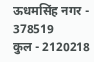ऊधमसिंह नगर - 378519
कुल - 2120218